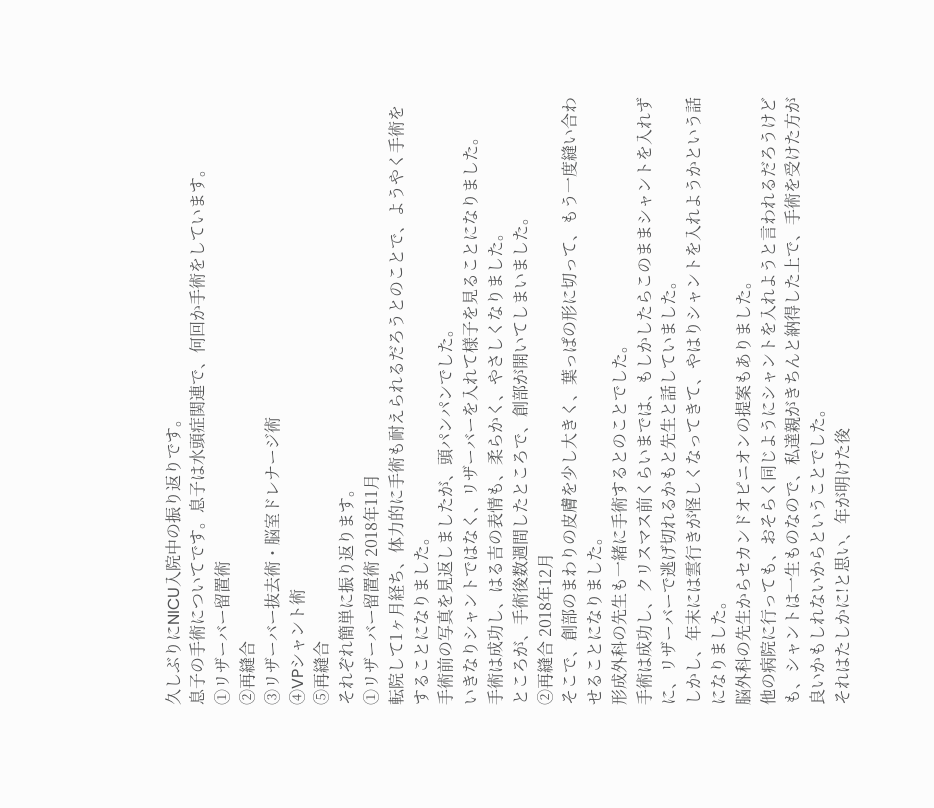久しぶりにNICU入院中の振り返りです。
息子の手術についてです。息子は水頭症関連で、何回か手術をしています。
①リザーバー留置術
②再縫合
③リザーバー抜去術・脳室ドレナージ術
④VPシャント術
⑤再縫合
それぞれ簡単に振り返ります。
①リザーバー留置術 2018年11月
転院して1ヶ月経ち、体力的に手術も耐えられるだろうとのことで、ようやく手術をすることになりました。
手術前の写真を見返しましたが、頭パンパンでした。
いきなりシャントではなく、リザーバーを入れて様子を見ることになりました。
手術は成功し、はる吉の表情も、柔らかく、やさしくなりました。
ところが、手術後数週間したところで、創部が開いてしまいました。
②再縫合 2018年12月
そこで、創部のまわりの皮膚を少し大きく、葉っぱの形に切って、もう一度縫い合わせることになりました。
形成外科の先生も一緒に手術するとのことでした。
手術は成功し、クリスマス前くらいまでは、もしかしたらこのままシャントを入れずに、リザーバーで逃げ切れるかもと先生と話していました。
しかし、年末には雲行きが怪しくなってきて、やはりシャントを入れようかという話になりました。
脳外科の先生からセカンドオピニオンの提案もありました。
他の病院に行っても、おそらく同じようにシャントを入れようと言われるだろうけども、シャントは一生ものなので、私達親がきちんと納得した上で、手術を受けた方が良いかもしれないからということでした。
それはたしかに!と思い、年が明けた後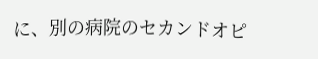に、別の病院のセカンドオピ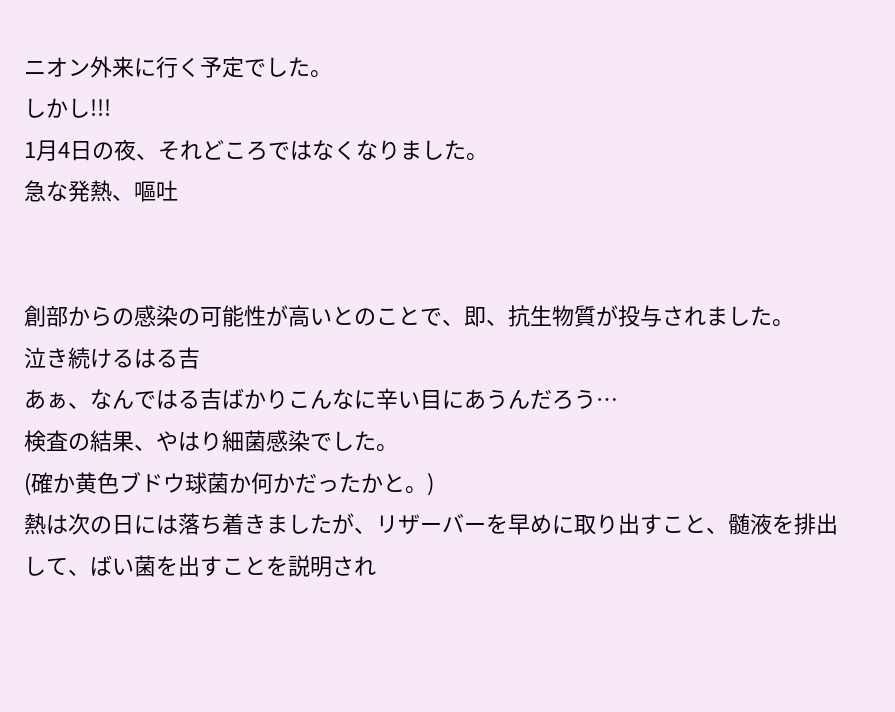ニオン外来に行く予定でした。
しかし!!!
1月4日の夜、それどころではなくなりました。
急な発熱、嘔吐


創部からの感染の可能性が高いとのことで、即、抗生物質が投与されました。
泣き続けるはる吉
あぁ、なんではる吉ばかりこんなに辛い目にあうんだろう…
検査の結果、やはり細菌感染でした。
(確か黄色ブドウ球菌か何かだったかと。)
熱は次の日には落ち着きましたが、リザーバーを早めに取り出すこと、髄液を排出して、ばい菌を出すことを説明され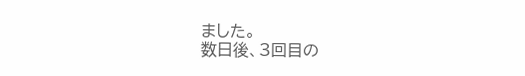ました。
数日後、3回目の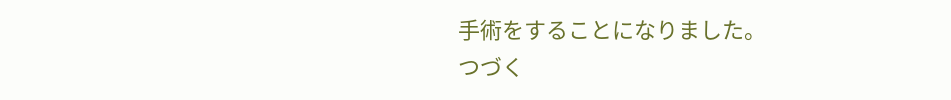手術をすることになりました。
つづく